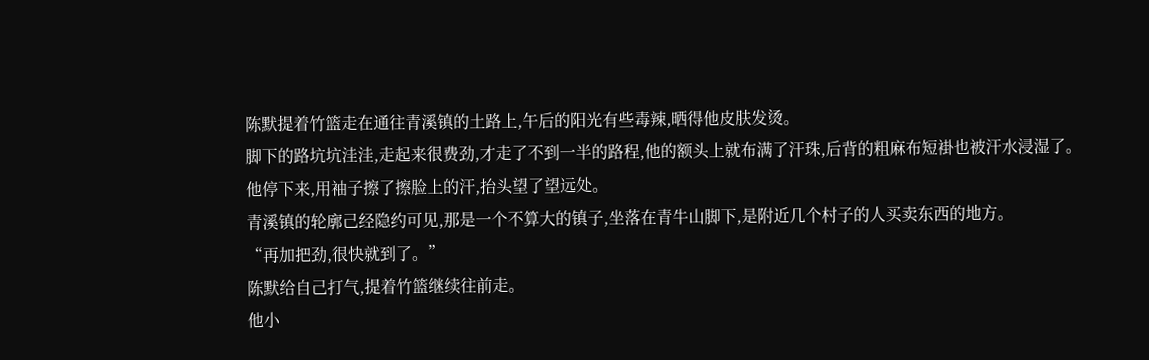陈默提着竹篮走在通往青溪镇的土路上,午后的阳光有些毒辣,晒得他皮肤发烫。
脚下的路坑坑洼洼,走起来很费劲,才走了不到一半的路程,他的额头上就布满了汗珠,后背的粗麻布短褂也被汗水浸湿了。
他停下来,用袖子擦了擦脸上的汗,抬头望了望远处。
青溪镇的轮廓己经隐约可见,那是一个不算大的镇子,坐落在青牛山脚下,是附近几个村子的人买卖东西的地方。
“再加把劲,很快就到了。”
陈默给自己打气,提着竹篮继续往前走。
他小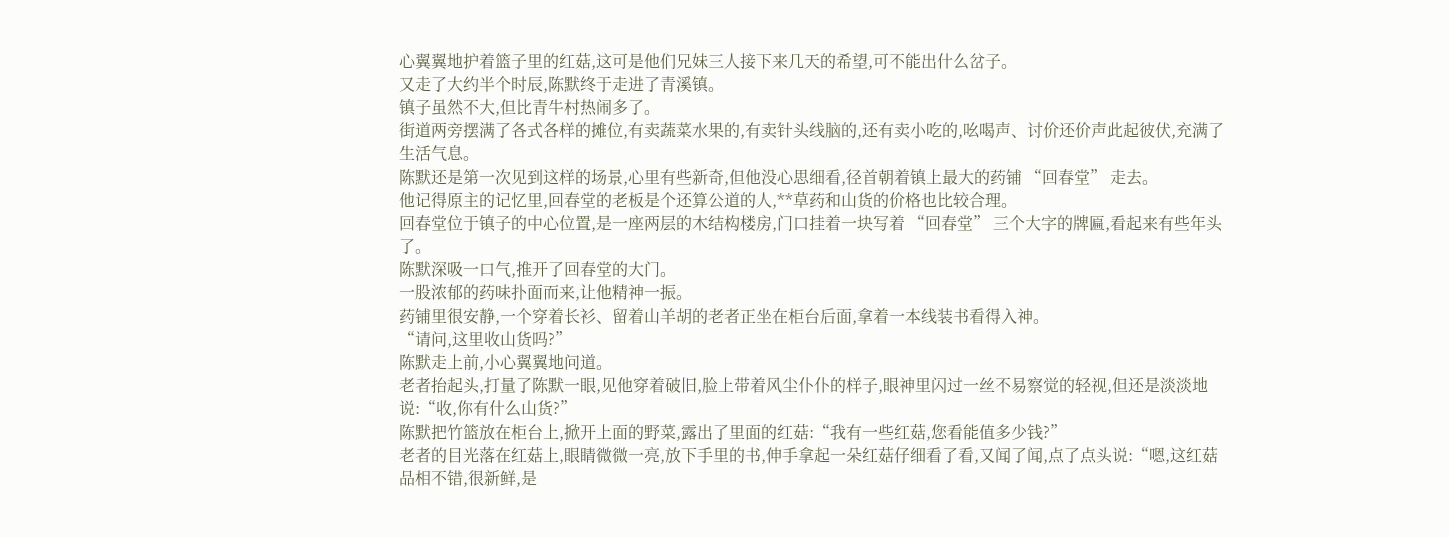心翼翼地护着篮子里的红菇,这可是他们兄妹三人接下来几天的希望,可不能出什么岔子。
又走了大约半个时辰,陈默终于走进了青溪镇。
镇子虽然不大,但比青牛村热闹多了。
街道两旁摆满了各式各样的摊位,有卖蔬菜水果的,有卖针头线脑的,还有卖小吃的,吆喝声、讨价还价声此起彼伏,充满了生活气息。
陈默还是第一次见到这样的场景,心里有些新奇,但他没心思细看,径首朝着镇上最大的药铺 “回春堂” 走去。
他记得原主的记忆里,回春堂的老板是个还算公道的人,**草药和山货的价格也比较合理。
回春堂位于镇子的中心位置,是一座两层的木结构楼房,门口挂着一块写着 “回春堂” 三个大字的牌匾,看起来有些年头了。
陈默深吸一口气,推开了回春堂的大门。
一股浓郁的药味扑面而来,让他精神一振。
药铺里很安静,一个穿着长衫、留着山羊胡的老者正坐在柜台后面,拿着一本线装书看得入神。
“请问,这里收山货吗?”
陈默走上前,小心翼翼地问道。
老者抬起头,打量了陈默一眼,见他穿着破旧,脸上带着风尘仆仆的样子,眼神里闪过一丝不易察觉的轻视,但还是淡淡地说:“收,你有什么山货?”
陈默把竹篮放在柜台上,掀开上面的野菜,露出了里面的红菇:“我有一些红菇,您看能值多少钱?”
老者的目光落在红菇上,眼睛微微一亮,放下手里的书,伸手拿起一朵红菇仔细看了看,又闻了闻,点了点头说:“嗯,这红菇品相不错,很新鲜,是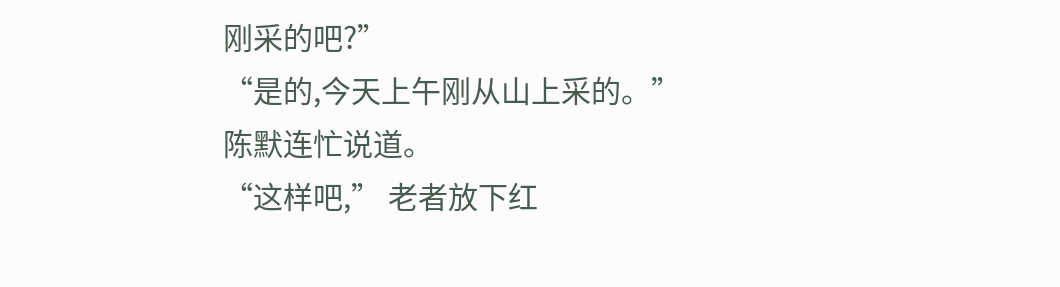刚采的吧?”
“是的,今天上午刚从山上采的。”
陈默连忙说道。
“这样吧,” 老者放下红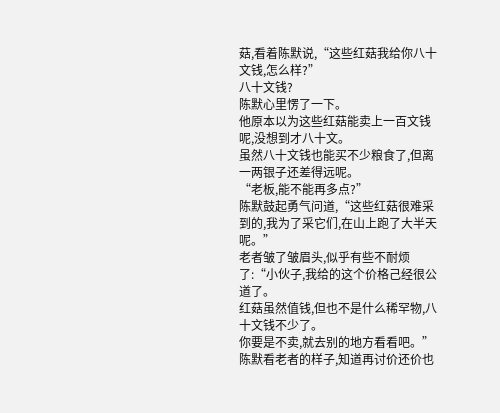菇,看着陈默说,“这些红菇我给你八十文钱,怎么样?”
八十文钱?
陈默心里愣了一下。
他原本以为这些红菇能卖上一百文钱呢,没想到才八十文。
虽然八十文钱也能买不少粮食了,但离一两银子还差得远呢。
“老板,能不能再多点?”
陈默鼓起勇气问道,“这些红菇很难采到的,我为了采它们,在山上跑了大半天呢。”
老者皱了皱眉头,似乎有些不耐烦了:“小伙子,我给的这个价格己经很公道了。
红菇虽然值钱,但也不是什么稀罕物,八十文钱不少了。
你要是不卖,就去别的地方看看吧。”
陈默看老者的样子,知道再讨价还价也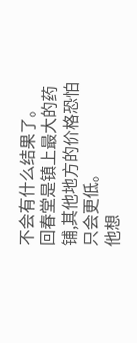不会有什么结果了。
回春堂是镇上最大的药铺,其他地方的价格恐怕只会更低。
他想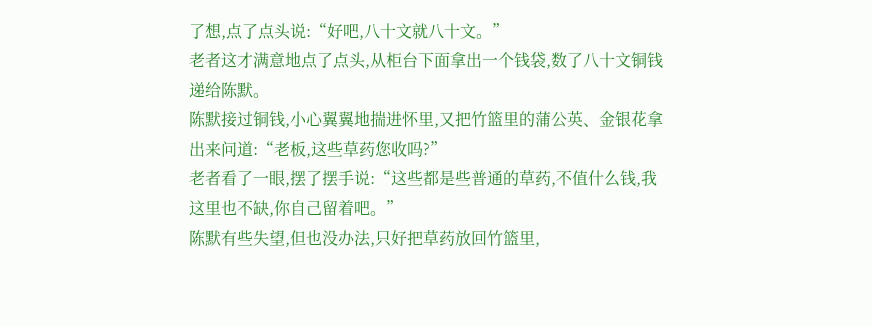了想,点了点头说:“好吧,八十文就八十文。”
老者这才满意地点了点头,从柜台下面拿出一个钱袋,数了八十文铜钱递给陈默。
陈默接过铜钱,小心翼翼地揣进怀里,又把竹篮里的蒲公英、金银花拿出来问道:“老板,这些草药您收吗?”
老者看了一眼,摆了摆手说:“这些都是些普通的草药,不值什么钱,我这里也不缺,你自己留着吧。”
陈默有些失望,但也没办法,只好把草药放回竹篮里,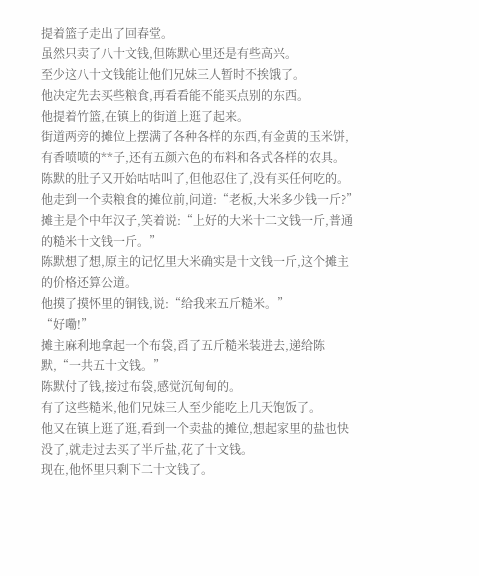提着篮子走出了回春堂。
虽然只卖了八十文钱,但陈默心里还是有些高兴。
至少这八十文钱能让他们兄妹三人暂时不挨饿了。
他决定先去买些粮食,再看看能不能买点别的东西。
他提着竹篮,在镇上的街道上逛了起来。
街道两旁的摊位上摆满了各种各样的东西,有金黄的玉米饼,有香喷喷的**子,还有五颜六色的布料和各式各样的农具。
陈默的肚子又开始咕咕叫了,但他忍住了,没有买任何吃的。
他走到一个卖粮食的摊位前,问道:“老板,大米多少钱一斤?”
摊主是个中年汉子,笑着说:“上好的大米十二文钱一斤,普通的糙米十文钱一斤。”
陈默想了想,原主的记忆里大米确实是十文钱一斤,这个摊主的价格还算公道。
他摸了摸怀里的铜钱,说:“给我来五斤糙米。”
“好嘞!”
摊主麻利地拿起一个布袋,舀了五斤糙米装进去,递给陈默,“一共五十文钱。”
陈默付了钱,接过布袋,感觉沉甸甸的。
有了这些糙米,他们兄妹三人至少能吃上几天饱饭了。
他又在镇上逛了逛,看到一个卖盐的摊位,想起家里的盐也快没了,就走过去买了半斤盐,花了十文钱。
现在,他怀里只剩下二十文钱了。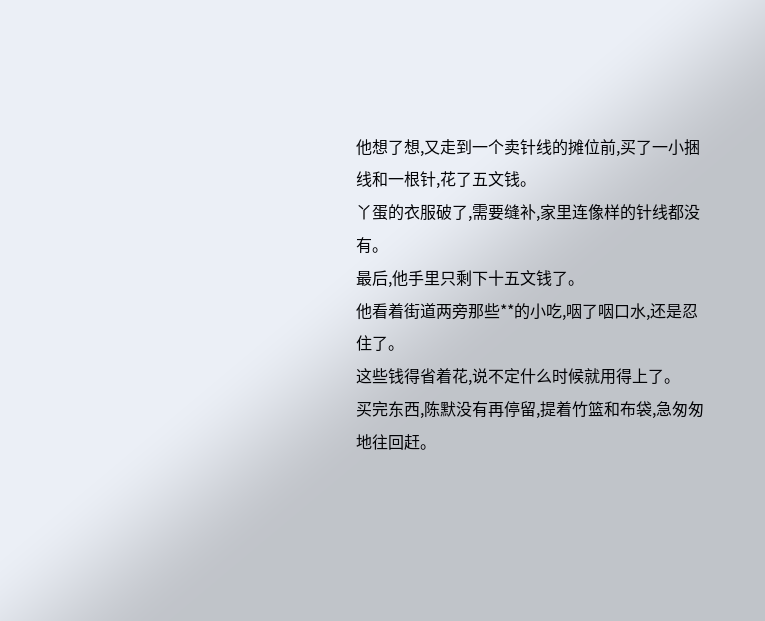他想了想,又走到一个卖针线的摊位前,买了一小捆线和一根针,花了五文钱。
丫蛋的衣服破了,需要缝补,家里连像样的针线都没有。
最后,他手里只剩下十五文钱了。
他看着街道两旁那些**的小吃,咽了咽口水,还是忍住了。
这些钱得省着花,说不定什么时候就用得上了。
买完东西,陈默没有再停留,提着竹篮和布袋,急匆匆地往回赶。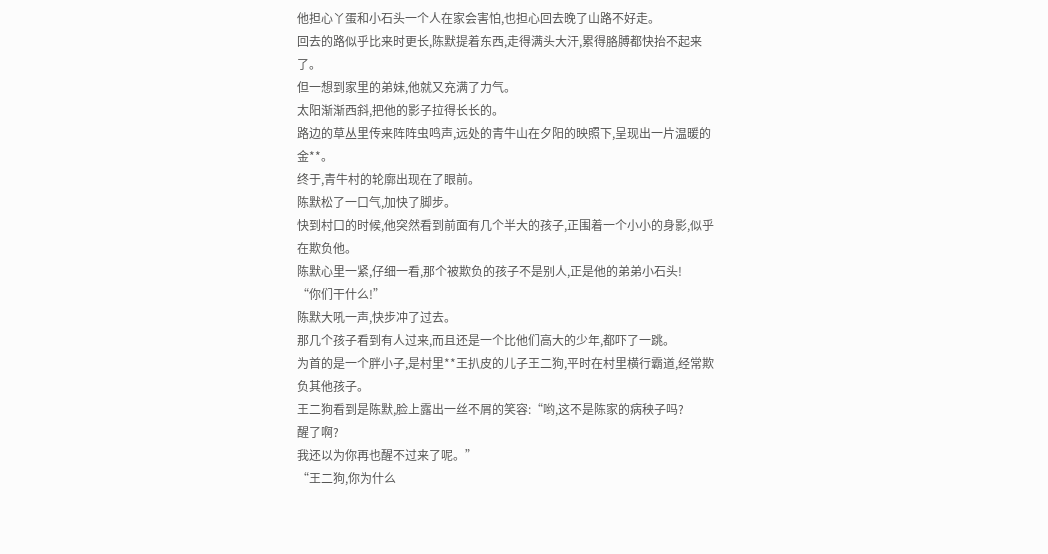他担心丫蛋和小石头一个人在家会害怕,也担心回去晚了山路不好走。
回去的路似乎比来时更长,陈默提着东西,走得满头大汗,累得胳膊都快抬不起来了。
但一想到家里的弟妹,他就又充满了力气。
太阳渐渐西斜,把他的影子拉得长长的。
路边的草丛里传来阵阵虫鸣声,远处的青牛山在夕阳的映照下,呈现出一片温暖的金**。
终于,青牛村的轮廓出现在了眼前。
陈默松了一口气,加快了脚步。
快到村口的时候,他突然看到前面有几个半大的孩子,正围着一个小小的身影,似乎在欺负他。
陈默心里一紧,仔细一看,那个被欺负的孩子不是别人,正是他的弟弟小石头!
“你们干什么!”
陈默大吼一声,快步冲了过去。
那几个孩子看到有人过来,而且还是一个比他们高大的少年,都吓了一跳。
为首的是一个胖小子,是村里**王扒皮的儿子王二狗,平时在村里横行霸道,经常欺负其他孩子。
王二狗看到是陈默,脸上露出一丝不屑的笑容:“哟,这不是陈家的病秧子吗?
醒了啊?
我还以为你再也醒不过来了呢。”
“王二狗,你为什么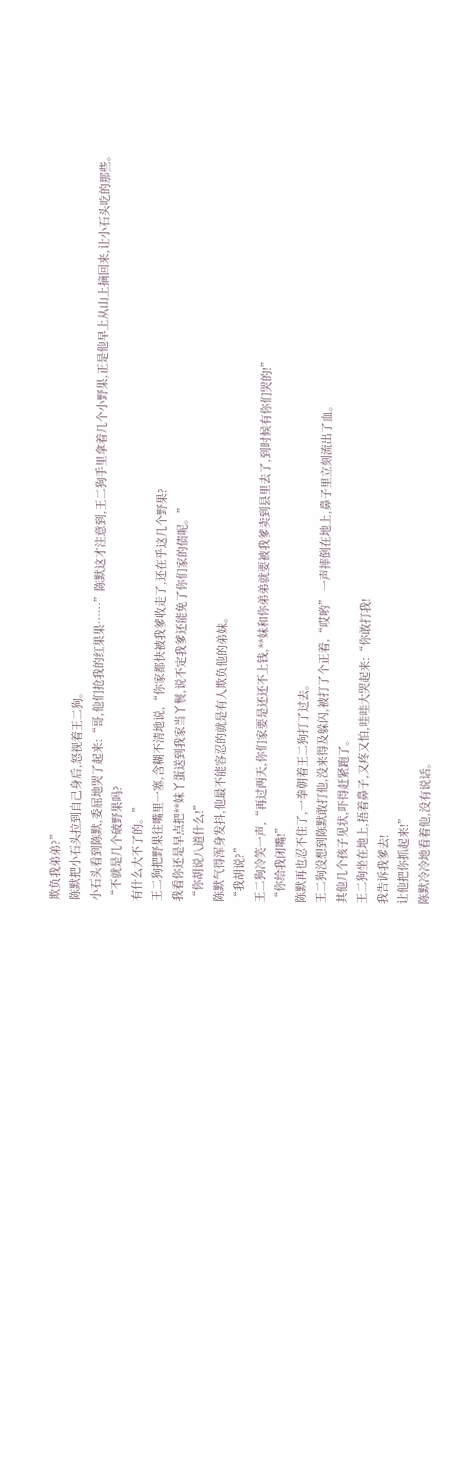欺负我弟弟?”
陈默把小石头拉到自己身后,怒视着王二狗。
小石头看到陈默,委屈地哭了起来:“哥,他们抢我的红果果……”陈默这才注意到,王二狗手里拿着几个小野果,正是他早上从山上摘回来,让小石头吃的那些。
“不就是几个破野果吗?
有什么大不了的。”
王二狗把野果往嘴里一塞,含糊不清地说,“你家都快被我爹收走了,还在乎这几个野果?
我看你还是早点把**妹丫蛋送到我家当丫鬟,说不定我爹还能免了你们家的债呢。”
“你胡说八道什么!”
陈默气得浑身发抖,他最不能容忍的就是有人欺负他的弟妹。
“我胡说?”
王二狗冷笑一声,“再过两天,你们家要是还还不上钱,**妹和你弟弟就要被我爹卖到县里去了,到时候有你们哭的!”
“你给我闭嘴!”
陈默再也忍不住了,一拳朝着王二狗打了过去。
王二狗没想到陈默敢打他,没来得及躲闪,被打了个正着,“哎哟” 一声摔倒在地上,鼻子里立刻流出了血。
其他几个孩子见状,吓得赶紧跑了。
王二狗坐在地上,捂着鼻子,又疼又怕,哇哇大哭起来:“你敢打我!
我告诉我爹去!
让他把你抓起来!”
陈默冷冷地看着他,没有说话。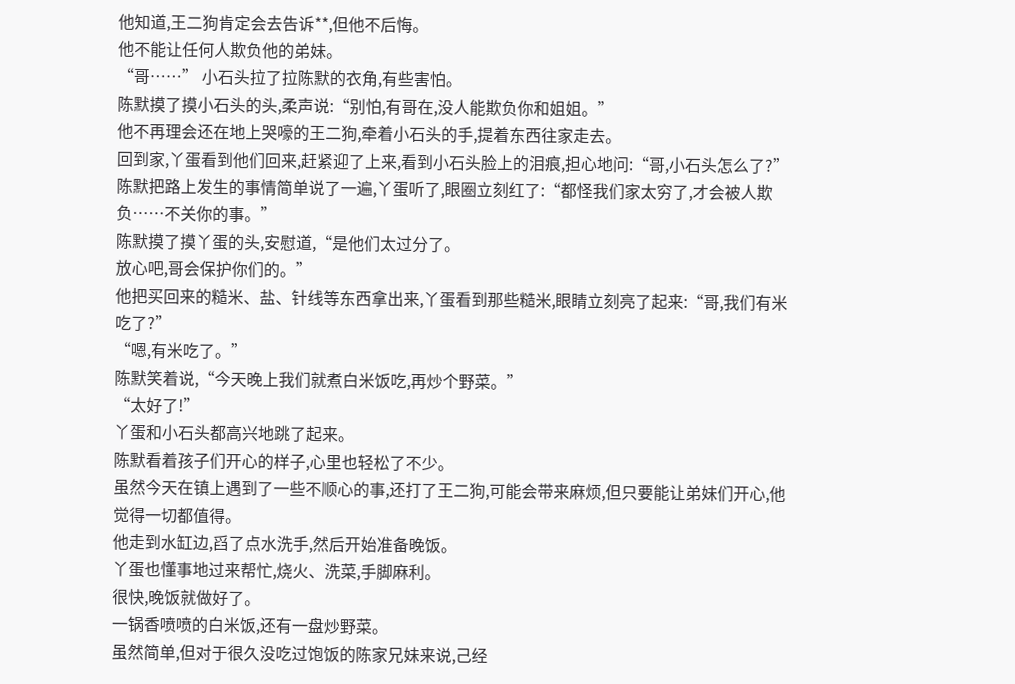他知道,王二狗肯定会去告诉**,但他不后悔。
他不能让任何人欺负他的弟妹。
“哥……” 小石头拉了拉陈默的衣角,有些害怕。
陈默摸了摸小石头的头,柔声说:“别怕,有哥在,没人能欺负你和姐姐。”
他不再理会还在地上哭嚎的王二狗,牵着小石头的手,提着东西往家走去。
回到家,丫蛋看到他们回来,赶紧迎了上来,看到小石头脸上的泪痕,担心地问:“哥,小石头怎么了?”
陈默把路上发生的事情简单说了一遍,丫蛋听了,眼圈立刻红了:“都怪我们家太穷了,才会被人欺负……不关你的事。”
陈默摸了摸丫蛋的头,安慰道,“是他们太过分了。
放心吧,哥会保护你们的。”
他把买回来的糙米、盐、针线等东西拿出来,丫蛋看到那些糙米,眼睛立刻亮了起来:“哥,我们有米吃了?”
“嗯,有米吃了。”
陈默笑着说,“今天晚上我们就煮白米饭吃,再炒个野菜。”
“太好了!”
丫蛋和小石头都高兴地跳了起来。
陈默看着孩子们开心的样子,心里也轻松了不少。
虽然今天在镇上遇到了一些不顺心的事,还打了王二狗,可能会带来麻烦,但只要能让弟妹们开心,他觉得一切都值得。
他走到水缸边,舀了点水洗手,然后开始准备晚饭。
丫蛋也懂事地过来帮忙,烧火、洗菜,手脚麻利。
很快,晚饭就做好了。
一锅香喷喷的白米饭,还有一盘炒野菜。
虽然简单,但对于很久没吃过饱饭的陈家兄妹来说,己经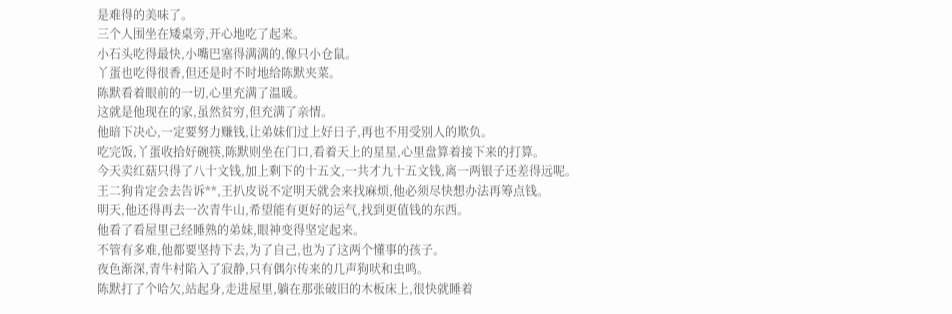是难得的美味了。
三个人围坐在矮桌旁,开心地吃了起来。
小石头吃得最快,小嘴巴塞得满满的,像只小仓鼠。
丫蛋也吃得很香,但还是时不时地给陈默夹菜。
陈默看着眼前的一切,心里充满了温暖。
这就是他现在的家,虽然贫穷,但充满了亲情。
他暗下决心,一定要努力赚钱,让弟妹们过上好日子,再也不用受别人的欺负。
吃完饭,丫蛋收拾好碗筷,陈默则坐在门口,看着天上的星星,心里盘算着接下来的打算。
今天卖红菇只得了八十文钱,加上剩下的十五文,一共才九十五文钱,离一两银子还差得远呢。
王二狗肯定会去告诉**,王扒皮说不定明天就会来找麻烦,他必须尽快想办法再筹点钱。
明天,他还得再去一次青牛山,希望能有更好的运气,找到更值钱的东西。
他看了看屋里己经睡熟的弟妹,眼神变得坚定起来。
不管有多难,他都要坚持下去,为了自己,也为了这两个懂事的孩子。
夜色渐深,青牛村陷入了寂静,只有偶尔传来的几声狗吠和虫鸣。
陈默打了个哈欠,站起身,走进屋里,躺在那张破旧的木板床上,很快就睡着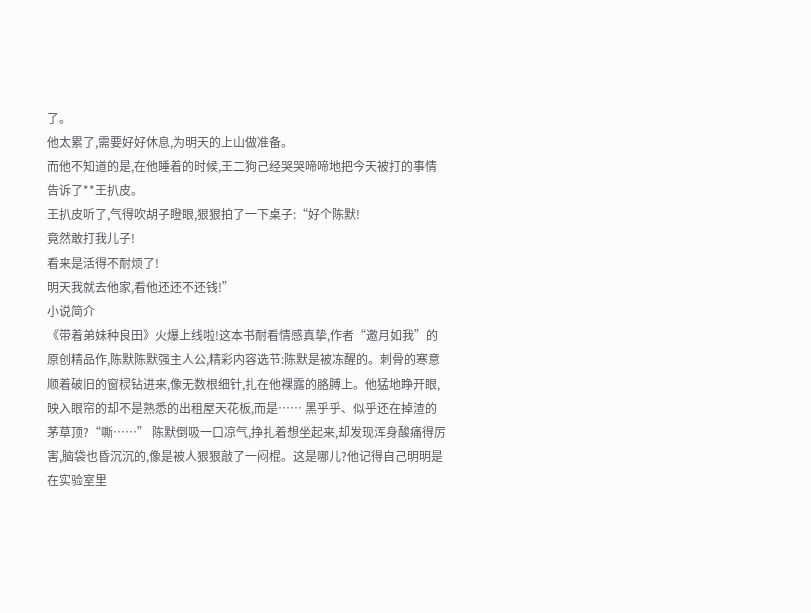了。
他太累了,需要好好休息,为明天的上山做准备。
而他不知道的是,在他睡着的时候,王二狗己经哭哭啼啼地把今天被打的事情告诉了**王扒皮。
王扒皮听了,气得吹胡子瞪眼,狠狠拍了一下桌子:“好个陈默!
竟然敢打我儿子!
看来是活得不耐烦了!
明天我就去他家,看他还还不还钱!”
小说简介
《带着弟妹种良田》火爆上线啦!这本书耐看情感真挚,作者“邀月如我”的原创精品作,陈默陈默强主人公,精彩内容选节:陈默是被冻醒的。刺骨的寒意顺着破旧的窗棂钻进来,像无数根细针,扎在他裸露的胳膊上。他猛地睁开眼,映入眼帘的却不是熟悉的出租屋天花板,而是…… 黑乎乎、似乎还在掉渣的茅草顶?“嘶……” 陈默倒吸一口凉气,挣扎着想坐起来,却发现浑身酸痛得厉害,脑袋也昏沉沉的,像是被人狠狠敲了一闷棍。这是哪儿?他记得自己明明是在实验室里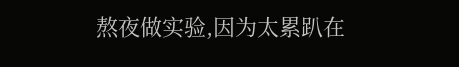熬夜做实验,因为太累趴在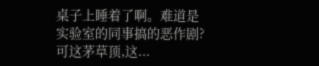桌子上睡着了啊。难道是实验室的同事搞的恶作剧?可这茅草顶,这...